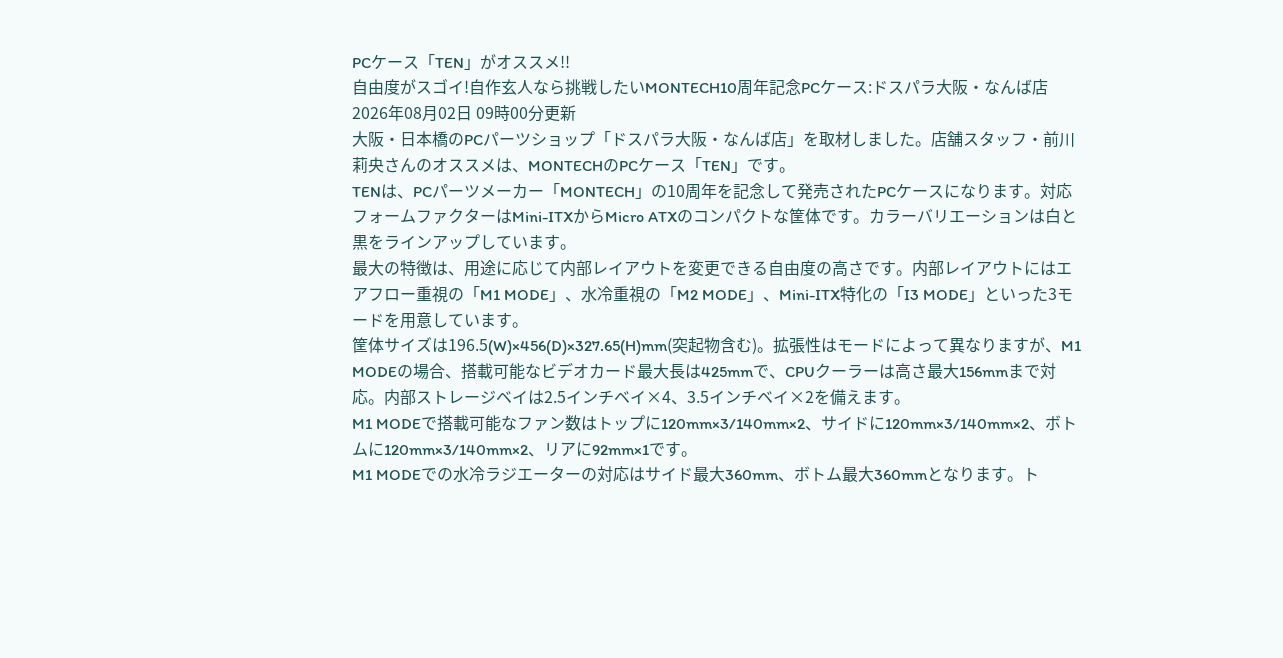PCケース「TEN」がオススメ!!
自由度がスゴイ!自作玄人なら挑戦したいMONTECH10周年記念PCケース:ドスパラ大阪・なんば店
2026年08月02日 09時00分更新
大阪・日本橋のPCパーツショップ「ドスパラ大阪・なんば店」を取材しました。店舗スタッフ・前川莉央さんのオススメは、MONTECHのPCケース「TEN」です。
TENは、PCパーツメーカー「MONTECH」の10周年を記念して発売されたPCケースになります。対応フォームファクターはMini-ITXからMicro ATXのコンパクトな筐体です。カラーバリエーションは白と黒をラインアップしています。
最大の特徴は、用途に応じて内部レイアウトを変更できる自由度の高さです。内部レイアウトにはエアフロー重視の「M1 MODE」、水冷重視の「M2 MODE」、Mini-ITX特化の「I3 MODE」といった3モードを用意しています。
筐体サイズは196.5(W)×456(D)×327.65(H)mm(突起物含む)。拡張性はモードによって異なりますが、M1 MODEの場合、搭載可能なビデオカード最大長は425mmで、CPUクーラーは高さ最大156mmまで対応。内部ストレージベイは2.5インチベイ×4、3.5インチベイ×2を備えます。
M1 MODEで搭載可能なファン数はトップに120mm×3/140mm×2、サイドに120mm×3/140mm×2、ボトムに120mm×3/140mm×2、リアに92mm×1です。
M1 MODEでの水冷ラジエーターの対応はサイド最大360mm、ボトム最大360mmとなります。ト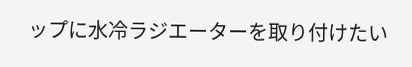ップに水冷ラジエーターを取り付けたい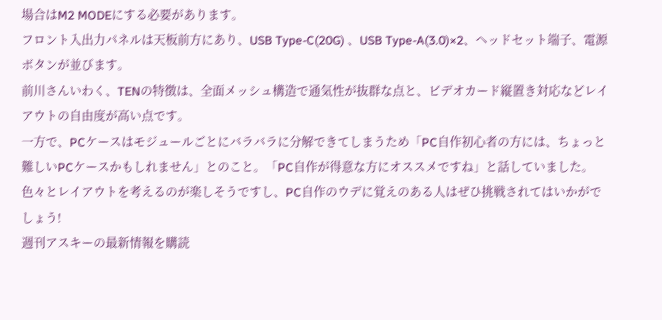場合はM2 MODEにする必要があります。
フロント入出力パネルは天板前方にあり、USB Type-C(20G) 、USB Type-A(3.0)×2、ヘッドセット端子、電源ボタンが並びます。
前川さんいわく、TENの特徴は、全面メッシュ構造で通気性が抜群な点と、ビデオカード縦置き対応などレイアウトの自由度が高い点です。
一方で、PCケースはモジュールごとにバラバラに分解できてしまうため「PC自作初心者の方には、ちょっと難しいPCケースかもしれません」とのこと。「PC自作が得意な方にオススメですね」と話していました。
色々とレイアウトを考えるのが楽しそうですし、PC自作のウデに覚えのある人はぜひ挑戦されてはいかがでしょう!
週刊アスキーの最新情報を購読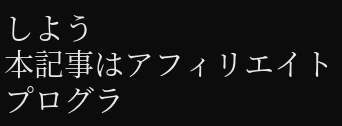しよう
本記事はアフィリエイトプログラ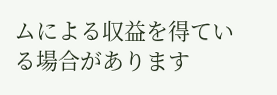ムによる収益を得ている場合があります